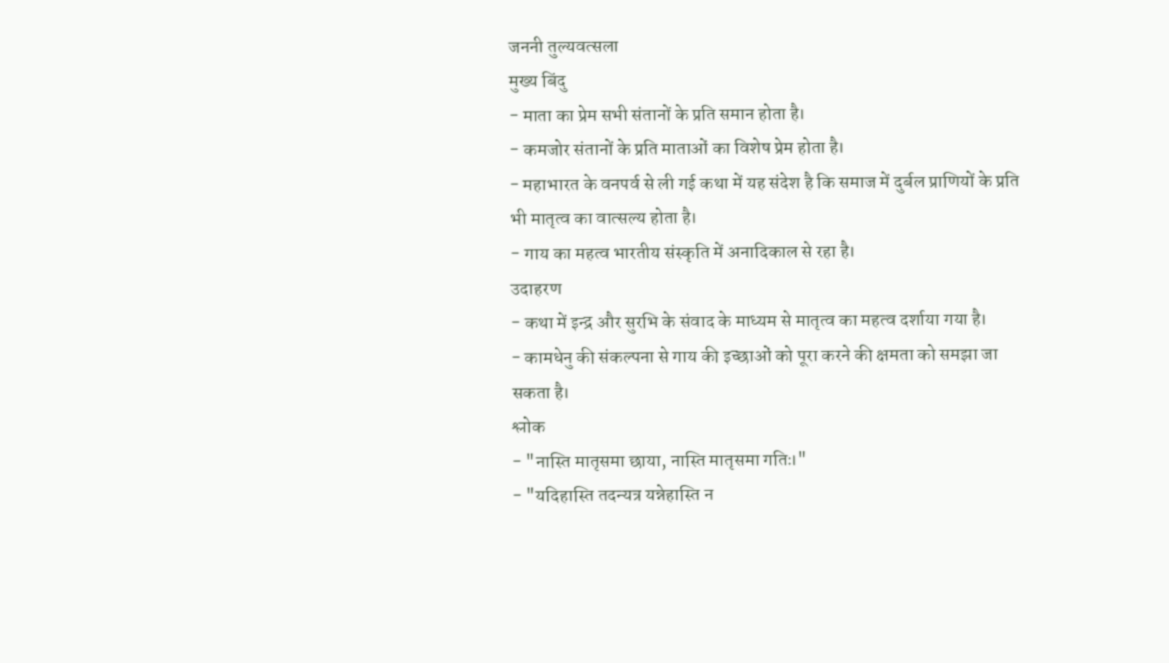जननी तुल्यवत्सला
मुख्य बिंदु
- माता का प्रेम सभी संतानों के प्रति समान होता है।
- कमजोर संतानों के प्रति माताओं का विशेष प्रेम होता है।
- महाभारत के वनपर्व से ली गई कथा में यह संदेश है कि समाज में दुर्बल प्राणियों के प्रति भी मातृत्व का वात्सल्य होता है।
- गाय का महत्व भारतीय संस्कृति में अनादिकाल से रहा है।
उदाहरण
- कथा में इन्द्र और सुरभि के संवाद के माध्यम से मातृत्व का महत्व दर्शाया गया है।
- कामधेनु की संकल्पना से गाय की इच्छाओं को पूरा करने की क्षमता को समझा जा सकता है।
श्लोक
- "नास्ति मातृसमा छाया, नास्ति मातृसमा गतिः।"
- "यदिहास्ति तदन्यत्र यन्नेहास्ति न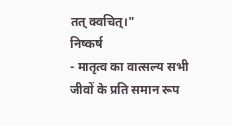तत् क्वचित्।"
निष्कर्ष
- मातृत्व का वात्सल्य सभी जीवों के प्रति समान रूप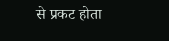से प्रकट होता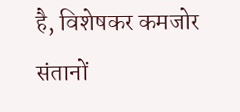है, विशेषकर कमजोर संतानों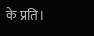के प्रति।